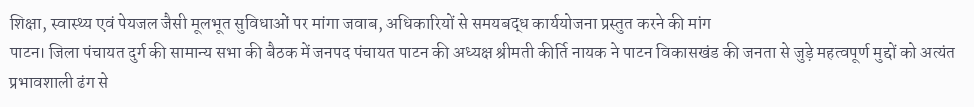शिक्षा, स्वास्थ्य एवं पेयजल जैसी मूलभूत सुविधाओं पर मांगा जवाब, अधिकारियों से समयबद्ध कार्ययोजना प्रस्तुत करने की मांग
पाटन। जिला पंचायत दुर्ग की सामान्य सभा की बैठक में जनपद पंचायत पाटन की अध्यक्ष श्रीमती कीर्ति नायक ने पाटन विकासखंड की जनता से जुड़े महत्वपूर्ण मुद्दों को अत्यंत प्रभावशाली ढंग से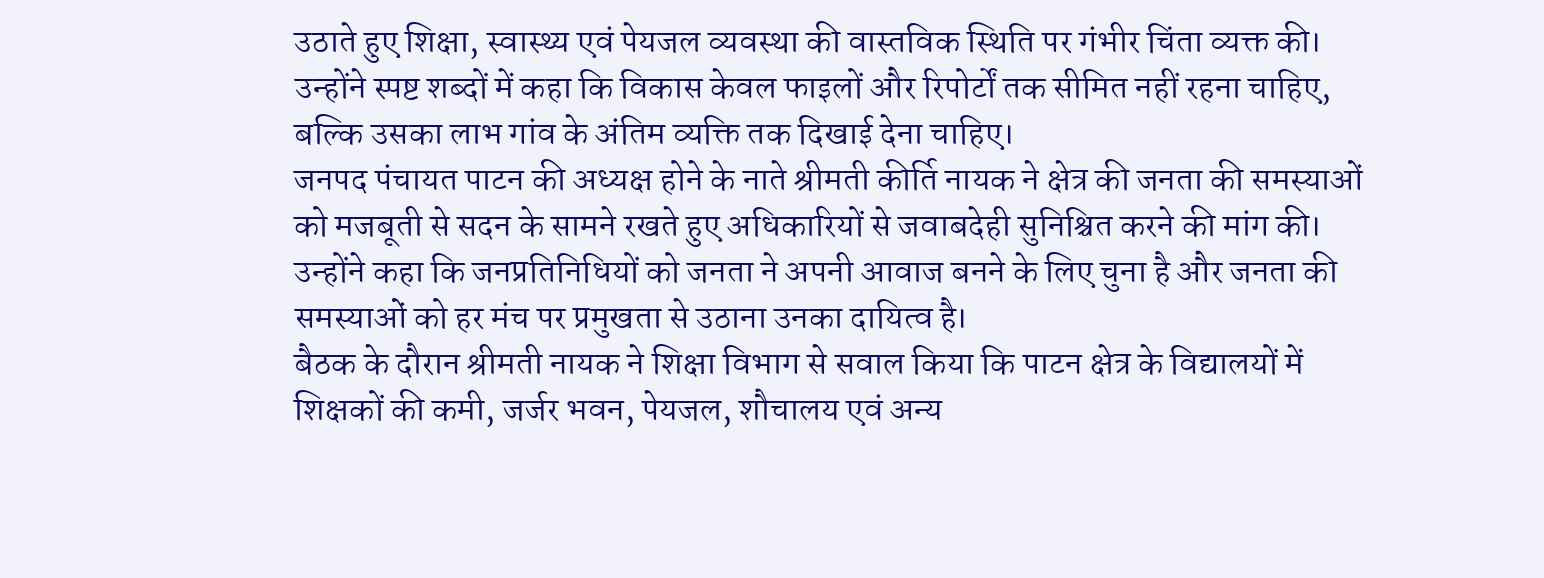उठाते हुए शिक्षा, स्वास्थ्य एवं पेयजल व्यवस्था की वास्तविक स्थिति पर गंभीर चिंता व्यक्त की। उन्होंने स्पष्ट शब्दों में कहा कि विकास केवल फाइलों और रिपोर्टों तक सीमित नहीं रहना चाहिए, बल्कि उसका लाभ गांव के अंतिम व्यक्ति तक दिखाई देना चाहिए।
जनपद पंचायत पाटन की अध्यक्ष होने के नाते श्रीमती कीर्ति नायक ने क्षेत्र की जनता की समस्याओं को मजबूती से सदन के सामने रखते हुए अधिकारियों से जवाबदेही सुनिश्चित करने की मांग की। उन्होंने कहा कि जनप्रतिनिधियों को जनता ने अपनी आवाज बनने के लिए चुना है और जनता की समस्याओं को हर मंच पर प्रमुखता से उठाना उनका दायित्व है।
बैठक के दौरान श्रीमती नायक ने शिक्षा विभाग से सवाल किया कि पाटन क्षेत्र के विद्यालयों में शिक्षकों की कमी, जर्जर भवन, पेयजल, शौचालय एवं अन्य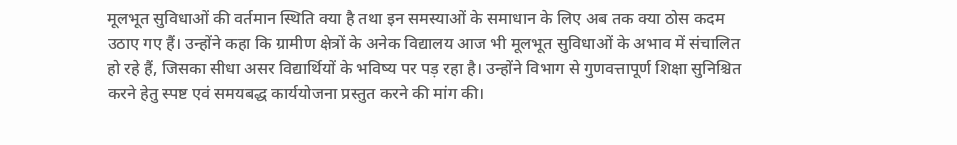मूलभूत सुविधाओं की वर्तमान स्थिति क्या है तथा इन समस्याओं के समाधान के लिए अब तक क्या ठोस कदम उठाए गए हैं। उन्होंने कहा कि ग्रामीण क्षेत्रों के अनेक विद्यालय आज भी मूलभूत सुविधाओं के अभाव में संचालित हो रहे हैं, जिसका सीधा असर विद्यार्थियों के भविष्य पर पड़ रहा है। उन्होंने विभाग से गुणवत्तापूर्ण शिक्षा सुनिश्चित करने हेतु स्पष्ट एवं समयबद्ध कार्ययोजना प्रस्तुत करने की मांग की।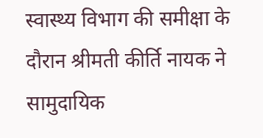स्वास्थ्य विभाग की समीक्षा के दौरान श्रीमती कीर्ति नायक ने सामुदायिक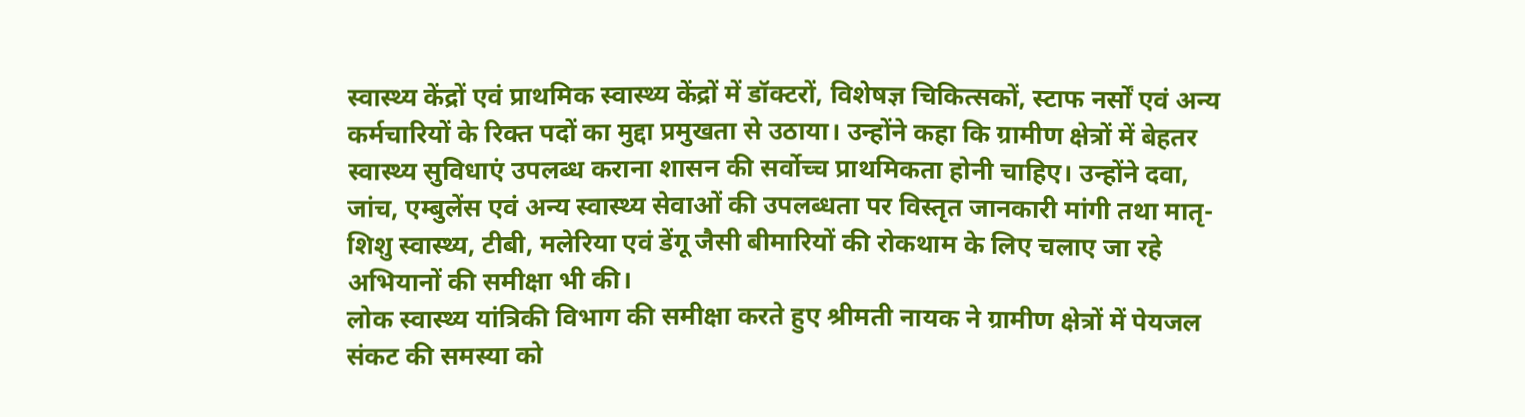स्वास्थ्य केंद्रों एवं प्राथमिक स्वास्थ्य केंद्रों में डॉक्टरों, विशेषज्ञ चिकित्सकों, स्टाफ नर्सों एवं अन्य कर्मचारियों के रिक्त पदों का मुद्दा प्रमुखता से उठाया। उन्होंने कहा कि ग्रामीण क्षेत्रों में बेहतर स्वास्थ्य सुविधाएं उपलब्ध कराना शासन की सर्वोच्च प्राथमिकता होनी चाहिए। उन्होंने दवा, जांच, एम्बुलेंस एवं अन्य स्वास्थ्य सेवाओं की उपलब्धता पर विस्तृत जानकारी मांगी तथा मातृ-शिशु स्वास्थ्य, टीबी, मलेरिया एवं डेंगू जैसी बीमारियों की रोकथाम के लिए चलाए जा रहे अभियानों की समीक्षा भी की।
लोक स्वास्थ्य यांत्रिकी विभाग की समीक्षा करते हुए श्रीमती नायक ने ग्रामीण क्षेत्रों में पेयजल संकट की समस्या को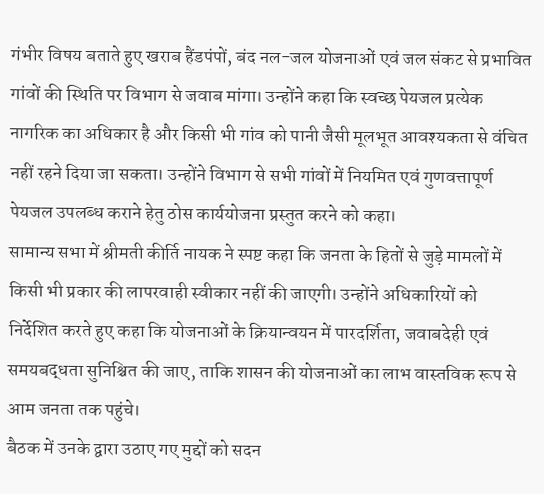गंभीर विषय बताते हुए खराब हैंडपंपों, बंद नल-जल योजनाओं एवं जल संकट से प्रभावित गांवों की स्थिति पर विभाग से जवाब मांगा। उन्होंने कहा कि स्वच्छ पेयजल प्रत्येक नागरिक का अधिकार है और किसी भी गांव को पानी जैसी मूलभूत आवश्यकता से वंचित नहीं रहने दिया जा सकता। उन्होंने विभाग से सभी गांवों में नियमित एवं गुणवत्तापूर्ण पेयजल उपलब्ध कराने हेतु ठोस कार्ययोजना प्रस्तुत करने को कहा।
सामान्य सभा में श्रीमती कीर्ति नायक ने स्पष्ट कहा कि जनता के हितों से जुड़े मामलों में किसी भी प्रकार की लापरवाही स्वीकार नहीं की जाएगी। उन्होंने अधिकारियों को निर्देशित करते हुए कहा कि योजनाओं के क्रियान्वयन में पारदर्शिता, जवाबदेही एवं समयबद्धता सुनिश्चित की जाए, ताकि शासन की योजनाओं का लाभ वास्तविक रूप से आम जनता तक पहुंचे।
बैठक में उनके द्वारा उठाए गए मुद्दों को सदन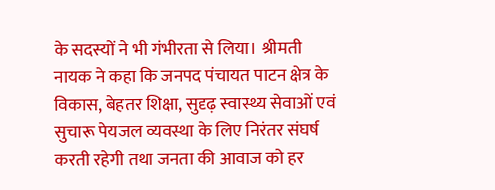के सदस्यों ने भी गंभीरता से लिया। श्रीमती नायक ने कहा कि जनपद पंचायत पाटन क्षेत्र के विकास, बेहतर शिक्षा, सुदृढ़ स्वास्थ्य सेवाओं एवं सुचारू पेयजल व्यवस्था के लिए निरंतर संघर्ष करती रहेगी तथा जनता की आवाज को हर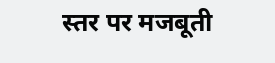स्तर पर मजबूती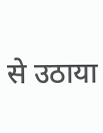से उठाया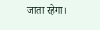जाता रहेगा।